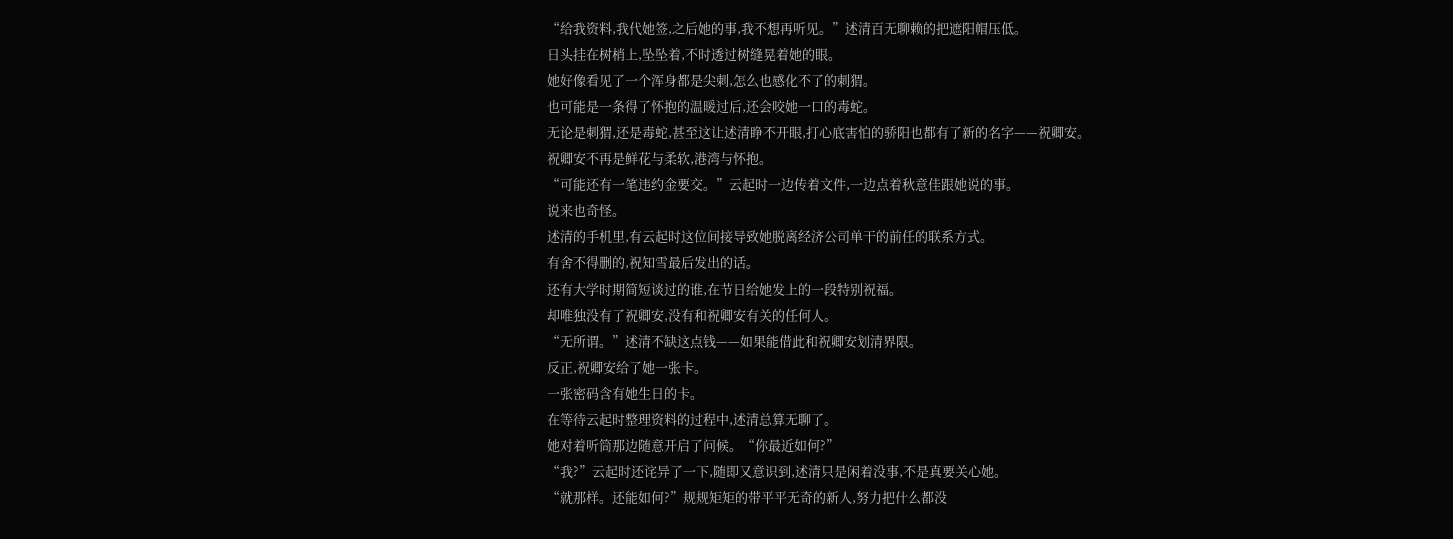“给我资料,我代她签,之后她的事,我不想再听见。”述清百无聊赖的把遮阳帽压低。
日头挂在树梢上,坠坠着,不时透过树缝晃着她的眼。
她好像看见了一个浑身都是尖刺,怎么也感化不了的刺猬。
也可能是一条得了怀抱的温暖过后,还会咬她一口的毒蛇。
无论是刺猬,还是毒蛇,甚至这让述清睁不开眼,打心底害怕的骄阳也都有了新的名字——祝卿安。
祝卿安不再是鲜花与柔软,港湾与怀抱。
“可能还有一笔违约金要交。”云起时一边传着文件,一边点着秋意佳跟她说的事。
说来也奇怪。
述清的手机里,有云起时这位间接导致她脱离经济公司单干的前任的联系方式。
有舍不得删的,祝知雪最后发出的话。
还有大学时期简短谈过的谁,在节日给她发上的一段特别祝福。
却唯独没有了祝卿安,没有和祝卿安有关的任何人。
“无所谓。”述清不缺这点钱——如果能借此和祝卿安划清界限。
反正,祝卿安给了她一张卡。
一张密码含有她生日的卡。
在等待云起时整理资料的过程中,述清总算无聊了。
她对着听筒那边随意开启了问候。“你最近如何?”
“我?”云起时还诧异了一下,随即又意识到,述清只是闲着没事,不是真要关心她。
“就那样。还能如何?”规规矩矩的带平平无奇的新人,努力把什么都没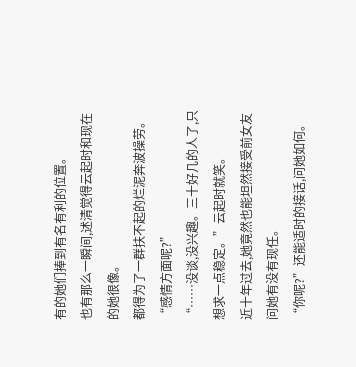有的她们捧到有名有利的位置。
也有那么一瞬间,述清觉得云起时和现在的她很像。
都得为了一群扶不起的烂泥奔波操劳。
“感情方面呢?”
“……没谈,没兴趣。三十好几的人了,只想求一点稳定。”云起时就笑。
近十年过去,她竟然也能坦然接受前女友问她有没有现任。
“你呢?”还能适时的接话,问她如何。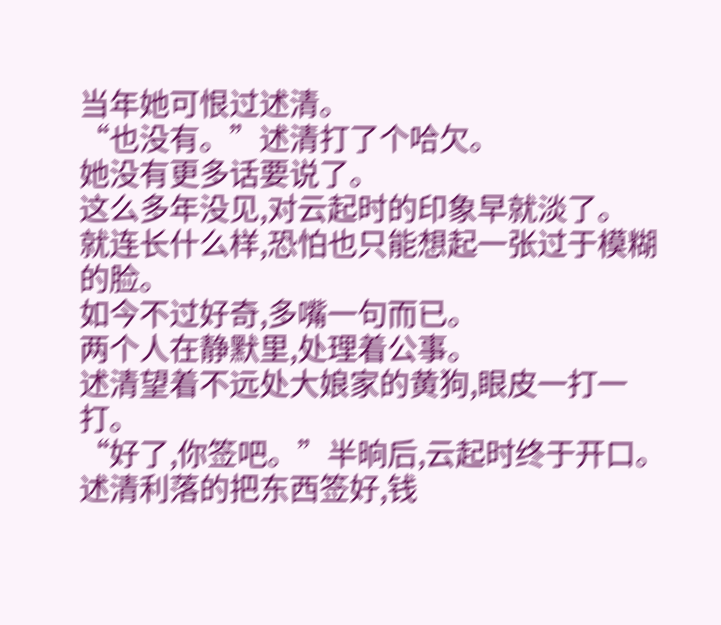当年她可恨过述清。
“也没有。”述清打了个哈欠。
她没有更多话要说了。
这么多年没见,对云起时的印象早就淡了。
就连长什么样,恐怕也只能想起一张过于模糊的脸。
如今不过好奇,多嘴一句而已。
两个人在静默里,处理着公事。
述清望着不远处大娘家的黄狗,眼皮一打一打。
“好了,你签吧。”半晌后,云起时终于开口。
述清利落的把东西签好,钱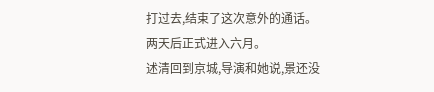打过去,结束了这次意外的通话。
两天后正式进入六月。
述清回到京城,导演和她说,景还没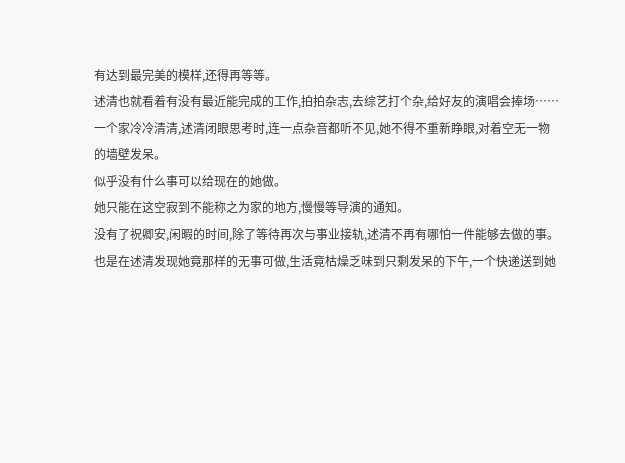有达到最完美的模样,还得再等等。
述清也就看着有没有最近能完成的工作,拍拍杂志,去综艺打个杂,给好友的演唱会捧场……
一个家冷冷清清,述清闭眼思考时,连一点杂音都听不见,她不得不重新睁眼,对着空无一物的墙壁发呆。
似乎没有什么事可以给现在的她做。
她只能在这空寂到不能称之为家的地方,慢慢等导演的通知。
没有了祝卿安,闲暇的时间,除了等待再次与事业接轨,述清不再有哪怕一件能够去做的事。
也是在述清发现她竟那样的无事可做,生活竟枯燥乏味到只剩发呆的下午,一个快递送到她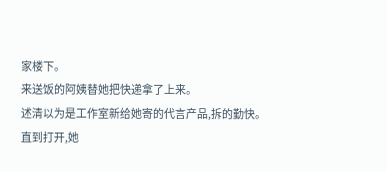家楼下。
来送饭的阿姨替她把快递拿了上来。
述清以为是工作室新给她寄的代言产品,拆的勤快。
直到打开,她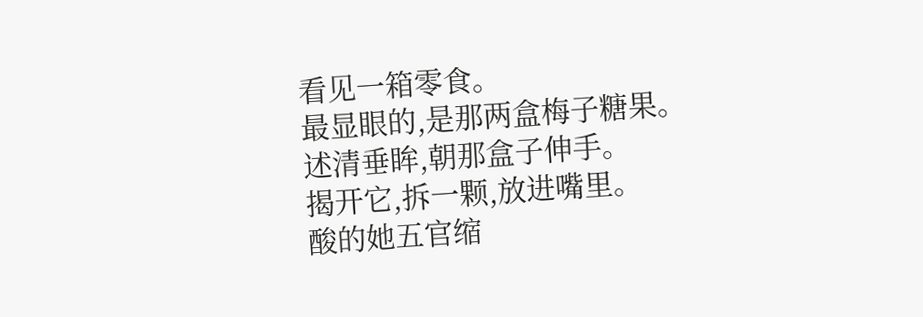看见一箱零食。
最显眼的,是那两盒梅子糖果。
述清垂眸,朝那盒子伸手。
揭开它,拆一颗,放进嘴里。
酸的她五官缩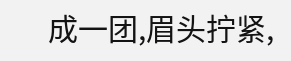成一团,眉头拧紧,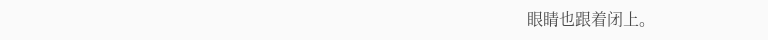眼睛也跟着闭上。